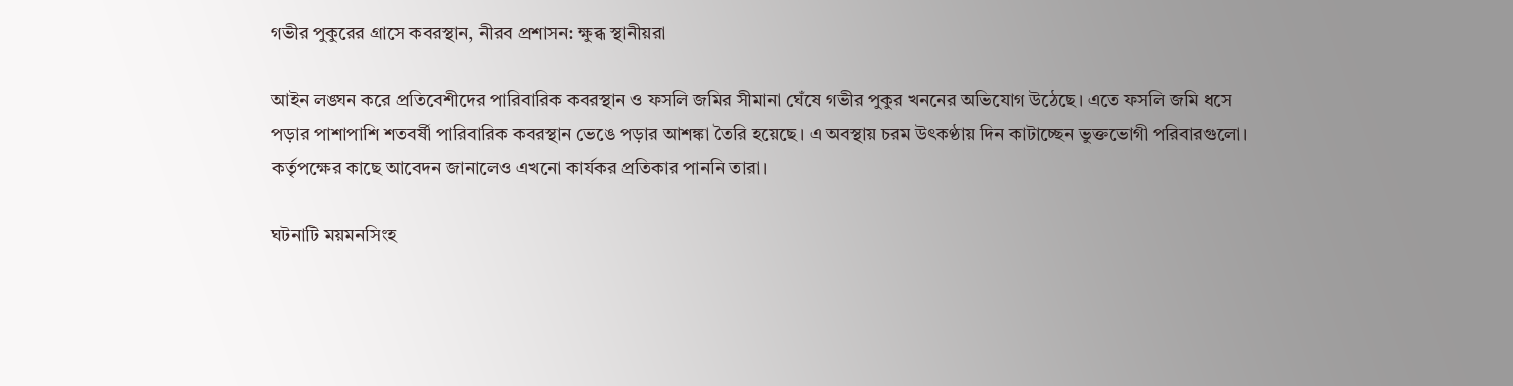গভীর পুকুরের গ্রাসে কবরস্থান, নীরব প্রশাসন: ক্ষুব্ধ স্থানীয়রা

আইন লঙ্ঘন করে প্রতিবেশীদের পারিবারিক কবরস্থান ও ফসলি জমির সীমানা ঘেঁষে গভীর পুকুর খননের অভিযোগ উঠেছে। এতে ফসলি জমি ধসে পড়ার পাশাপাশি শতবর্ষী পারিবারিক কবরস্থান ভেঙে পড়ার আশঙ্কা তৈরি হয়েছে। এ অবস্থায় চরম উৎকণ্ঠায় দিন কাটাচ্ছেন ভুক্তভোগী পরিবারগুলো। কর্তৃপক্ষের কাছে আবেদন জানালেও এখনো কার্যকর প্রতিকার পাননি তারা।

ঘটনাটি ময়মনসিংহ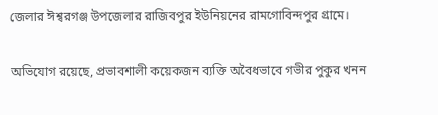জেলার ঈশ্বরগঞ্জ উপজেলার রাজিবপুর ইউনিয়নের রামগোবিন্দপুর গ্রামে।

অভিযোগ রয়েছে, প্রভাবশালী কয়েকজন ব্যক্তি অবৈধভাবে গভীর পুকুর খনন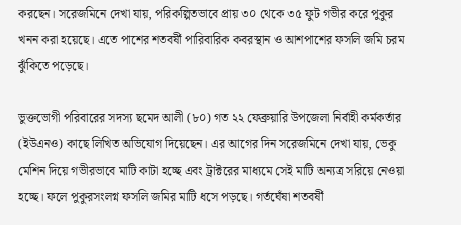করছেন। সরেজমিনে দেখা যায়, পরিকল্পিতভাবে প্রায় ৩০ থেকে ৩৫ ফুট গভীর করে পুকুর খনন করা হয়েছে। এতে পাশের শতবর্ষী পারিবারিক কবরস্থান ও আশপাশের ফসলি জমি চরম ঝুঁকিতে পড়েছে।

ভুক্তভোগী পরিবারের সদস্য ছমেদ আলী (৮০) গত ২২ ফেব্রুয়ারি উপজেলা নির্বাহী কর্মকর্তার (ইউএনও) কাছে লিখিত অভিযোগ দিয়েছেন। এর আগের দিন সরেজমিনে দেখা যায়, ভেকু মেশিন দিয়ে গভীরভাবে মাটি কাটা হচ্ছে এবং ট্রাক্টরের মাধ্যমে সেই মাটি অন্যত্র সরিয়ে নেওয়া হচ্ছে। ফলে পুকুরসংলগ্ন ফসলি জমির মাটি ধসে পড়ছে। গর্তঘেঁষা শতবর্ষী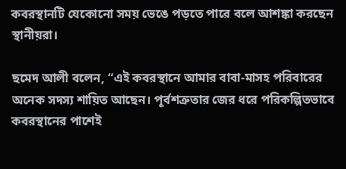কবরস্থানটি যেকোনো সময় ভেঙে পড়তে পারে বলে আশঙ্কা করছেন স্থানীয়রা।

ছমেদ আলী বলেন, “এই কবরস্থানে আমার বাবা-মাসহ পরিবারের অনেক সদস্য শায়িত আছেন। পূর্বশত্রুতার জের ধরে পরিকল্পিতভাবে কবরস্থানের পাশেই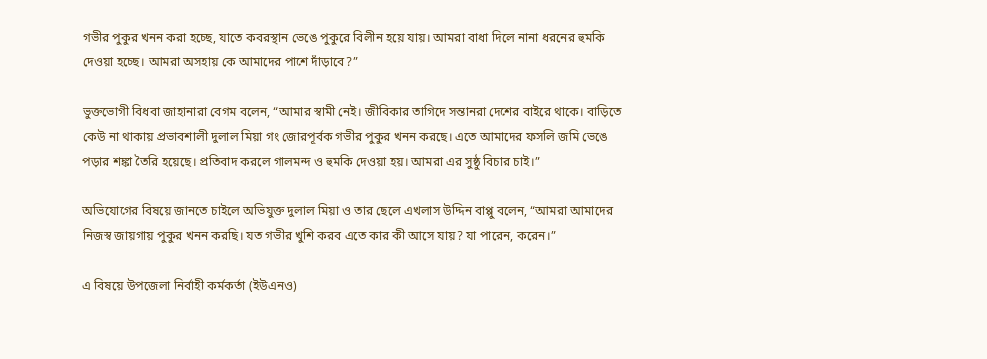গভীর পুকুর খনন করা হচ্ছে, যাতে কবরস্থান ভেঙে পুকুরে বিলীন হয়ে যায়। আমরা বাধা দিলে নানা ধরনের হুমকি দেওয়া হচ্ছে। আমরা অসহায় কে আমাদের পাশে দাঁড়াবে?”

ভুক্তভোগী বিধবা জাহানারা বেগম বলেন, “আমার স্বামী নেই। জীবিকার তাগিদে সন্তানরা দেশের বাইরে থাকে। বাড়িতে কেউ না থাকায় প্রভাবশালী দুলাল মিয়া গং জোরপূর্বক গভীর পুকুর খনন করছে। এতে আমাদের ফসলি জমি ভেঙে পড়ার শঙ্কা তৈরি হয়েছে। প্রতিবাদ করলে গালমন্দ ও হুমকি দেওয়া হয়। আমরা এর সুষ্ঠু বিচার চাই।”

অভিযোগের বিষয়ে জানতে চাইলে অভিযুক্ত দুলাল মিয়া ও তার ছেলে এখলাস উদ্দিন বাপ্পু বলেন, “আমরা আমাদের নিজস্ব জায়গায় পুকুর খনন করছি। যত গভীর খুশি করব এতে কার কী আসে যায়? যা পারেন, করেন।”

এ বিষয়ে উপজেলা নির্বাহী কর্মকর্তা (ইউএনও)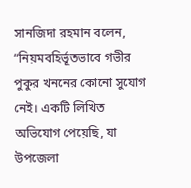সানজিদা রহমান বলেন, “নিয়মবহির্ভূতভাবে গভীর পুকুর খননের কোনো সুযোগ নেই। একটি লিখিত অভিযোগ পেয়েছি, যা উপজেলা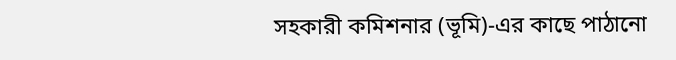সহকারী কমিশনার (ভূমি)-এর কাছে পাঠানো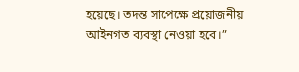হয়েছে। তদন্ত সাপেক্ষে প্রয়োজনীয় আইনগত ব্যবস্থা নেওয়া হবে।”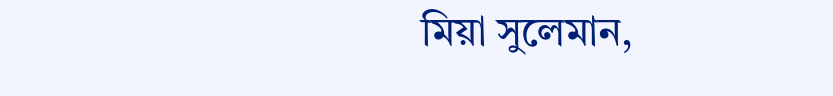মিয়া সুলেমান,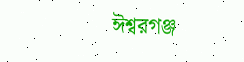ঈশ্বরগঞ্জ